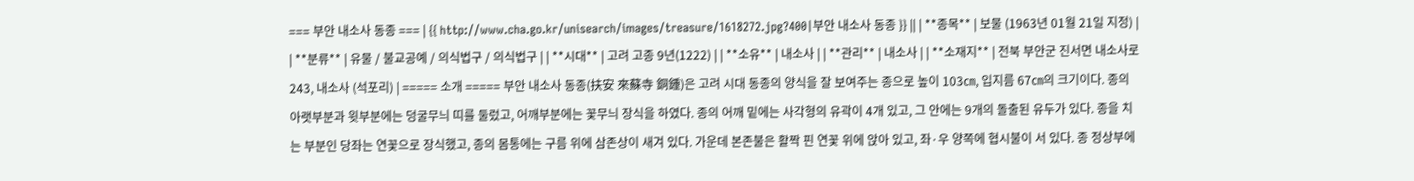=== 부안 내소사 동종 === | {{ http://www.cha.go.kr/unisearch/images/treasure/1618272.jpg?400|부안 내소사 동종 }} || | **종목** | 보물 (1963년 01월 21일 지정) | | **분류** | 유물 / 불교공예 / 의식법구 / 의식법구 | | **시대** | 고려 고종 9년(1222) | | **소유** | 내소사 | | **관리** | 내소사 | | **소재지** | 전북 부안군 진서면 내소사로 243, 내소사 (석포리) | ===== 소개 ===== 부안 내소사 동종(扶安 來蘇寺 銅鍾)은 고려 시대 동종의 양식을 잘 보여주는 종으로 높이 103㎝, 입지름 67㎝의 크기이다. 종의 아랫부분과 윗부분에는 덩굴무늬 띠를 둘렀고, 어깨부분에는 꽃무늬 장식을 하였다. 종의 어깨 밑에는 사각형의 유곽이 4개 있고, 그 안에는 9개의 돌출된 유두가 있다. 종을 치는 부분인 당좌는 연꽃으로 장식했고, 종의 몸통에는 구름 위에 삼존상이 새겨 있다. 가운데 본존불은 활짝 핀 연꽃 위에 앉아 있고, 좌·우 양쪽에 협시불이 서 있다. 종 정상부에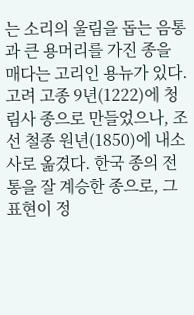는 소리의 울림을 돕는 음통과 큰 용머리를 가진 종을 매다는 고리인 용뉴가 있다. 고려 고종 9년(1222)에 청림사 종으로 만들었으나, 조선 철종 원년(1850)에 내소사로 옮겼다. 한국 종의 전통을 잘 계승한 종으로, 그 표현이 정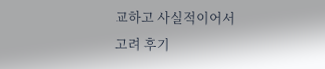교하고 사실적이어서 고려 후기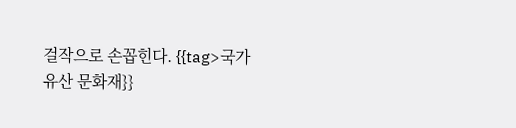걸작으로 손꼽힌다. {{tag>국가유산 문화재}}